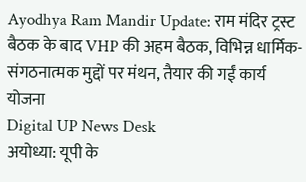Ayodhya Ram Mandir Update: राम मंदिर ट्रस्ट बैठक के बाद VHP की अहम बैठक, विभिन्न धार्मिक-संगठनात्मक मुद्दों पर मंथन, तैयार की गईं कार्य योजना
Digital UP News Desk
अयोध्या: यूपी के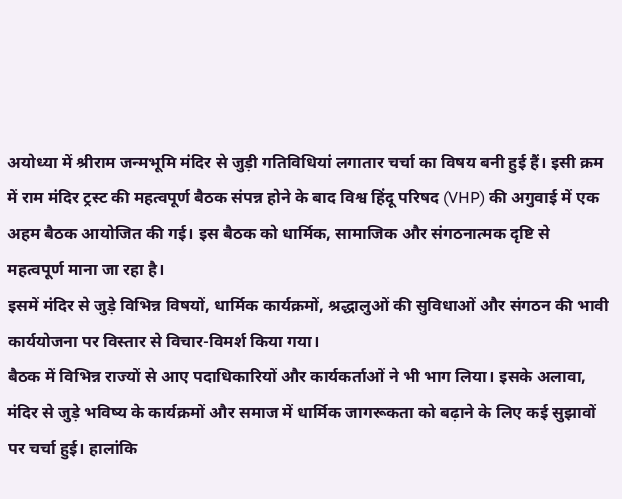अयोध्या में श्रीराम जन्मभूमि मंदिर से जुड़ी गतिविधियां लगातार चर्चा का विषय बनी हुई हैं। इसी क्रम में राम मंदिर ट्रस्ट की महत्वपूर्ण बैठक संपन्न होने के बाद विश्व हिंदू परिषद (VHP) की अगुवाई में एक अहम बैठक आयोजित की गई। इस बैठक को धार्मिक, सामाजिक और संगठनात्मक दृष्टि से महत्वपूर्ण माना जा रहा है।
इसमें मंदिर से जुड़े विभिन्न विषयों, धार्मिक कार्यक्रमों, श्रद्धालुओं की सुविधाओं और संगठन की भावी कार्ययोजना पर विस्तार से विचार-विमर्श किया गया।
बैठक में विभिन्न राज्यों से आए पदाधिकारियों और कार्यकर्ताओं ने भी भाग लिया। इसके अलावा, मंदिर से जुड़े भविष्य के कार्यक्रमों और समाज में धार्मिक जागरूकता को बढ़ाने के लिए कई सुझावों पर चर्चा हुई। हालांकि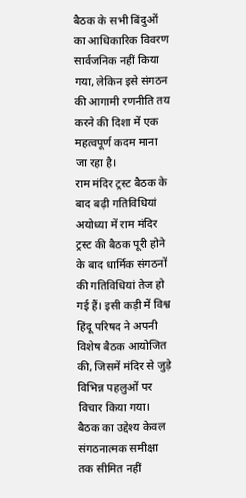बैठक के सभी बिंदुओं का आधिकारिक विवरण सार्वजनिक नहीं किया गया, लेकिन इसे संगठन की आगामी रणनीति तय करने की दिशा में एक महत्वपूर्ण कदम माना जा रहा है।
राम मंदिर ट्रस्ट बैठक के बाद बढ़ी गतिविधियां
अयोध्या में राम मंदिर ट्रस्ट की बैठक पूरी होने के बाद धार्मिक संगठनों की गतिविधियां तेज हो गई हैं। इसी कड़ी में विश्व हिंदू परिषद ने अपनी विशेष बैठक आयोजित की, जिसमें मंदिर से जुड़े विभिन्न पहलुओं पर विचार किया गया।
बैठक का उद्देश्य केवल संगठनात्मक समीक्षा तक सीमित नहीं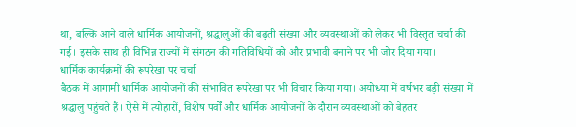था, बल्कि आने वाले धार्मिक आयोजनों, श्रद्धालुओं की बढ़ती संख्या और व्यवस्थाओं को लेकर भी विस्तृत चर्चा की गई। इसके साथ ही विभिन्न राज्यों में संगठन की गतिविधियों को और प्रभावी बनाने पर भी जोर दिया गया।
धार्मिक कार्यक्रमों की रूपरेखा पर चर्चा
बैठक में आगामी धार्मिक आयोजनों की संभावित रूपरेखा पर भी विचार किया गया। अयोध्या में वर्षभर बड़ी संख्या में श्रद्धालु पहुंचते हैं। ऐसे में त्योहारों, विशेष पर्वों और धार्मिक आयोजनों के दौरान व्यवस्थाओं को बेहतर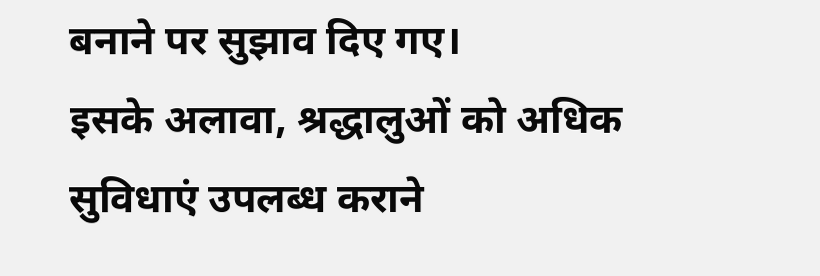बनाने पर सुझाव दिए गए।
इसके अलावा, श्रद्धालुओं को अधिक सुविधाएं उपलब्ध कराने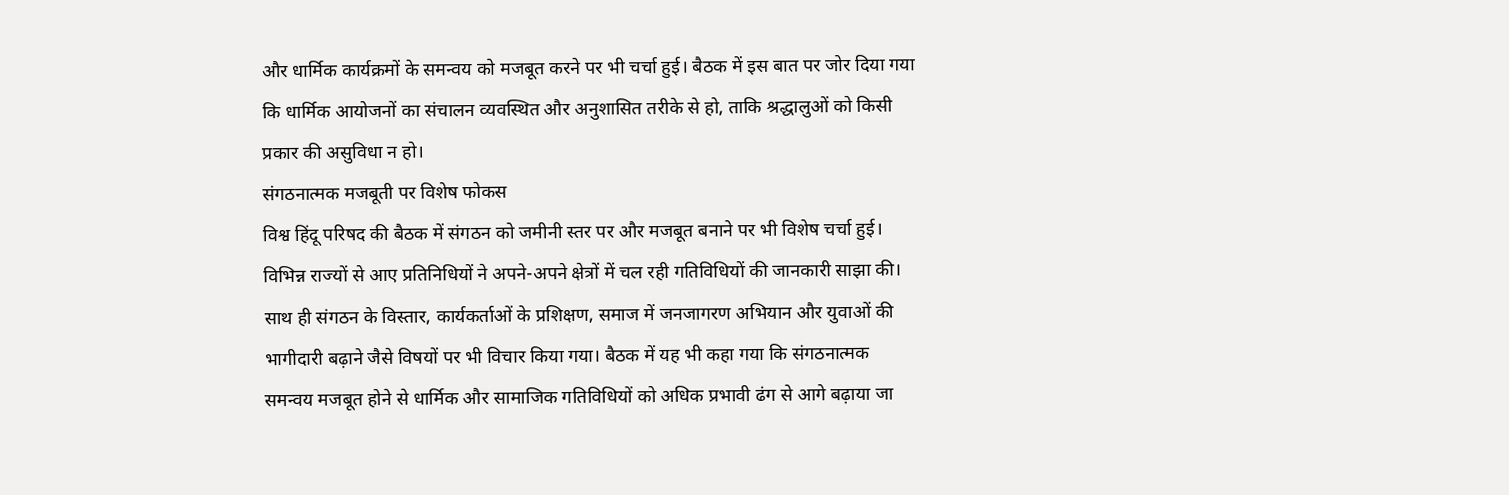और धार्मिक कार्यक्रमों के समन्वय को मजबूत करने पर भी चर्चा हुई। बैठक में इस बात पर जोर दिया गया कि धार्मिक आयोजनों का संचालन व्यवस्थित और अनुशासित तरीके से हो, ताकि श्रद्धालुओं को किसी प्रकार की असुविधा न हो।
संगठनात्मक मजबूती पर विशेष फोकस
विश्व हिंदू परिषद की बैठक में संगठन को जमीनी स्तर पर और मजबूत बनाने पर भी विशेष चर्चा हुई। विभिन्न राज्यों से आए प्रतिनिधियों ने अपने-अपने क्षेत्रों में चल रही गतिविधियों की जानकारी साझा की।
साथ ही संगठन के विस्तार, कार्यकर्ताओं के प्रशिक्षण, समाज में जनजागरण अभियान और युवाओं की भागीदारी बढ़ाने जैसे विषयों पर भी विचार किया गया। बैठक में यह भी कहा गया कि संगठनात्मक समन्वय मजबूत होने से धार्मिक और सामाजिक गतिविधियों को अधिक प्रभावी ढंग से आगे बढ़ाया जा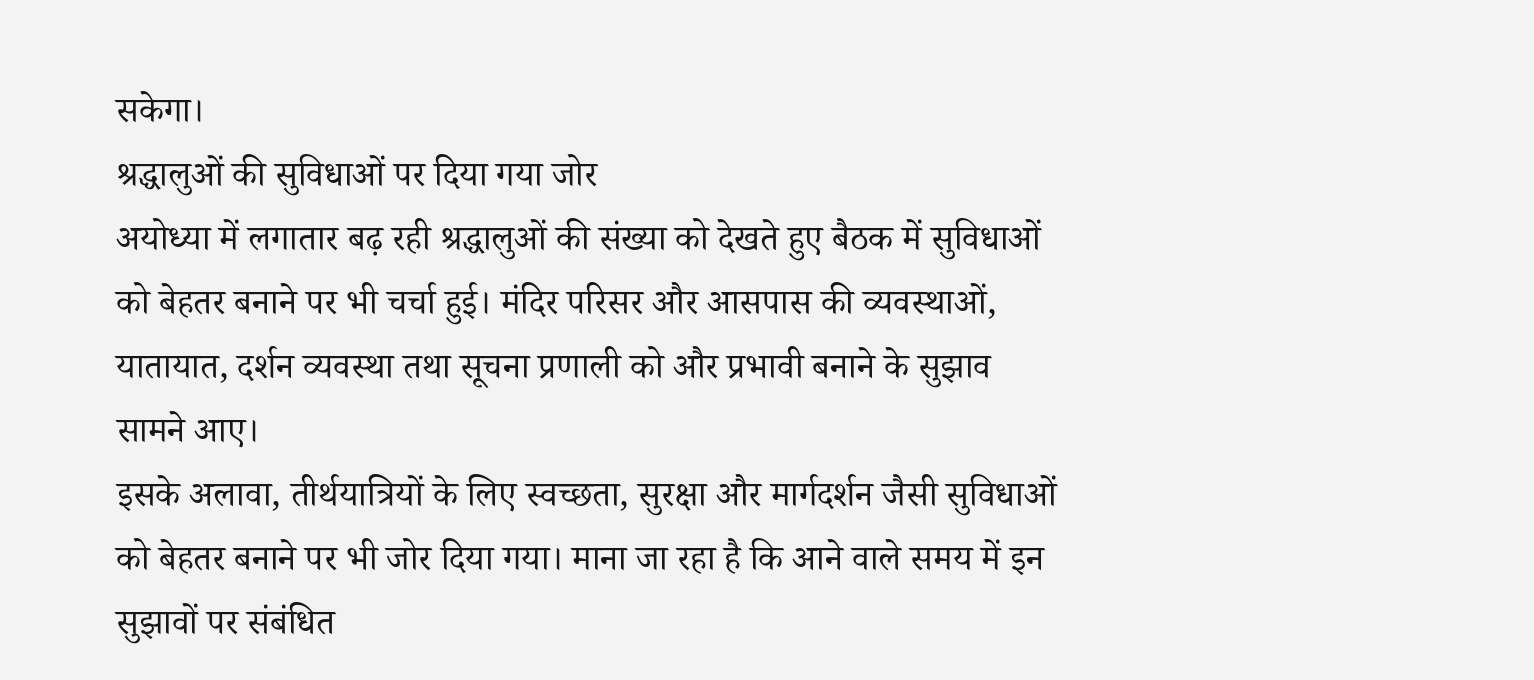सकेगा।
श्रद्धालुओं की सुविधाओं पर दिया गया जोर
अयोध्या में लगातार बढ़ रही श्रद्धालुओं की संख्या को देखते हुए बैठक में सुविधाओं को बेहतर बनाने पर भी चर्चा हुई। मंदिर परिसर और आसपास की व्यवस्थाओं, यातायात, दर्शन व्यवस्था तथा सूचना प्रणाली को और प्रभावी बनाने के सुझाव सामने आए।
इसके अलावा, तीर्थयात्रियों के लिए स्वच्छता, सुरक्षा और मार्गदर्शन जैसी सुविधाओं को बेहतर बनाने पर भी जोर दिया गया। माना जा रहा है कि आने वाले समय में इन सुझावों पर संबंधित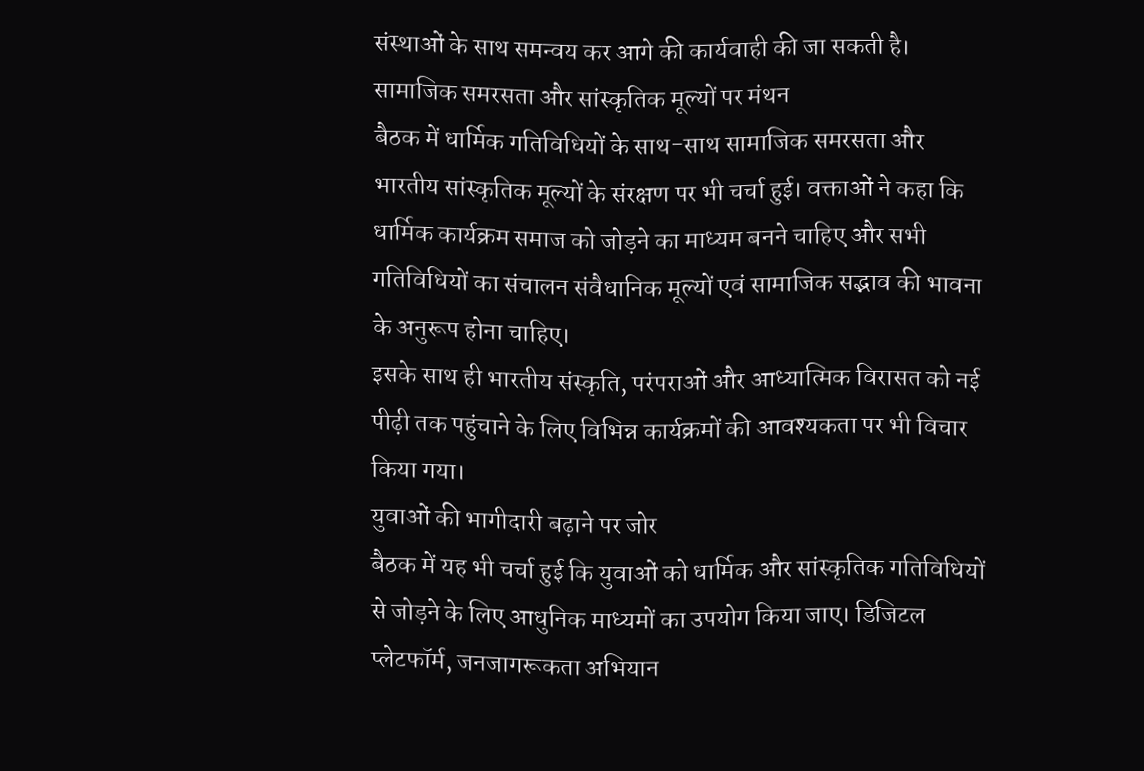संस्थाओं के साथ समन्वय कर आगे की कार्यवाही की जा सकती है।
सामाजिक समरसता और सांस्कृतिक मूल्यों पर मंथन
बैठक में धार्मिक गतिविधियों के साथ-साथ सामाजिक समरसता और भारतीय सांस्कृतिक मूल्यों के संरक्षण पर भी चर्चा हुई। वक्ताओं ने कहा कि धार्मिक कार्यक्रम समाज को जोड़ने का माध्यम बनने चाहिए और सभी गतिविधियों का संचालन संवैधानिक मूल्यों एवं सामाजिक सद्भाव की भावना के अनुरूप होना चाहिए।
इसके साथ ही भारतीय संस्कृति, परंपराओं और आध्यात्मिक विरासत को नई पीढ़ी तक पहुंचाने के लिए विभिन्न कार्यक्रमों की आवश्यकता पर भी विचार किया गया।
युवाओं की भागीदारी बढ़ाने पर जोर
बैठक में यह भी चर्चा हुई कि युवाओं को धार्मिक और सांस्कृतिक गतिविधियों से जोड़ने के लिए आधुनिक माध्यमों का उपयोग किया जाए। डिजिटल प्लेटफॉर्म, जनजागरूकता अभियान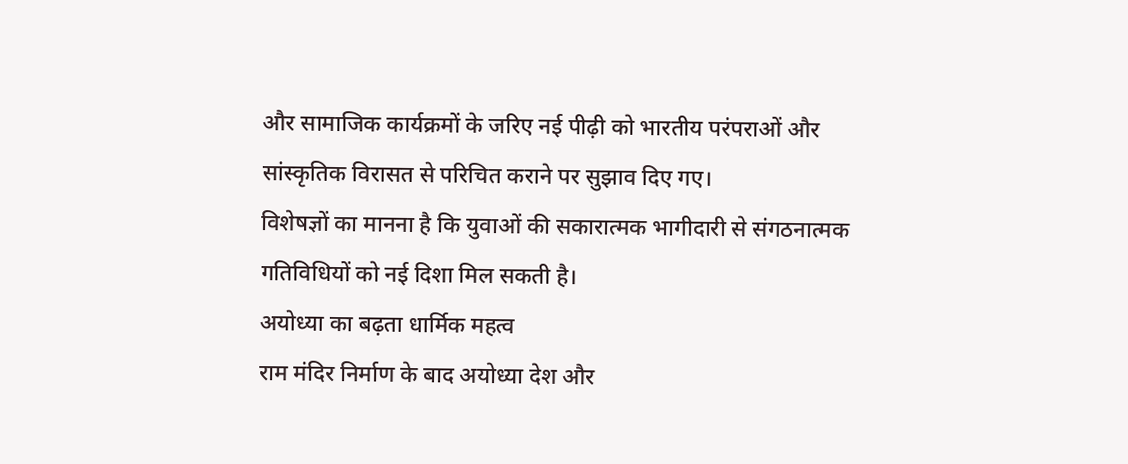और सामाजिक कार्यक्रमों के जरिए नई पीढ़ी को भारतीय परंपराओं और सांस्कृतिक विरासत से परिचित कराने पर सुझाव दिए गए।
विशेषज्ञों का मानना है कि युवाओं की सकारात्मक भागीदारी से संगठनात्मक गतिविधियों को नई दिशा मिल सकती है।
अयोध्या का बढ़ता धार्मिक महत्व
राम मंदिर निर्माण के बाद अयोध्या देश और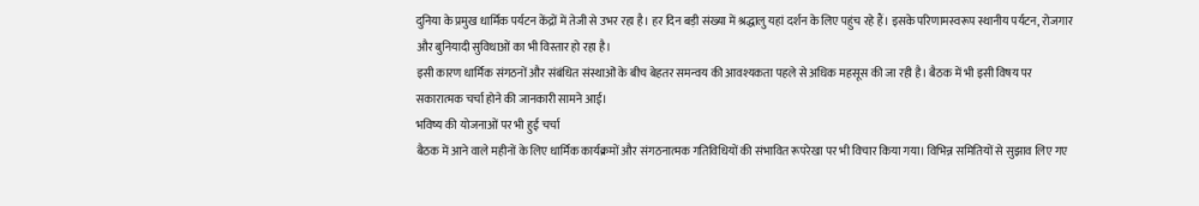दुनिया के प्रमुख धार्मिक पर्यटन केंद्रों में तेजी से उभर रहा है। हर दिन बड़ी संख्या में श्रद्धालु यहां दर्शन के लिए पहुंच रहे हैं। इसके परिणामस्वरूप स्थानीय पर्यटन, रोजगार और बुनियादी सुविधाओं का भी विस्तार हो रहा है।
इसी कारण धार्मिक संगठनों और संबंधित संस्थाओं के बीच बेहतर समन्वय की आवश्यकता पहले से अधिक महसूस की जा रही है। बैठक में भी इसी विषय पर सकारात्मक चर्चा होने की जानकारी सामने आई।
भविष्य की योजनाओं पर भी हुई चर्चा
बैठक में आने वाले महीनों के लिए धार्मिक कार्यक्रमों और संगठनात्मक गतिविधियों की संभावित रूपरेखा पर भी विचार किया गया। विभिन्न समितियों से सुझाव लिए गए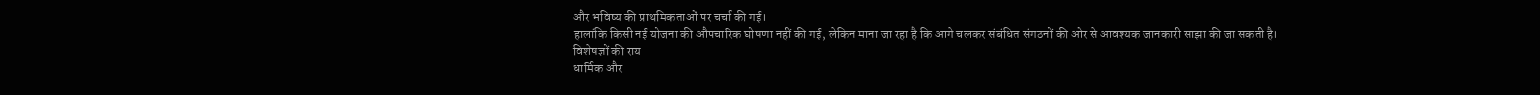और भविष्य की प्राथमिकताओं पर चर्चा की गई।
हालांकि किसी नई योजना की औपचारिक घोषणा नहीं की गई, लेकिन माना जा रहा है कि आगे चलकर संबंधित संगठनों की ओर से आवश्यक जानकारी साझा की जा सकती है।
विशेषज्ञों की राय
धार्मिक और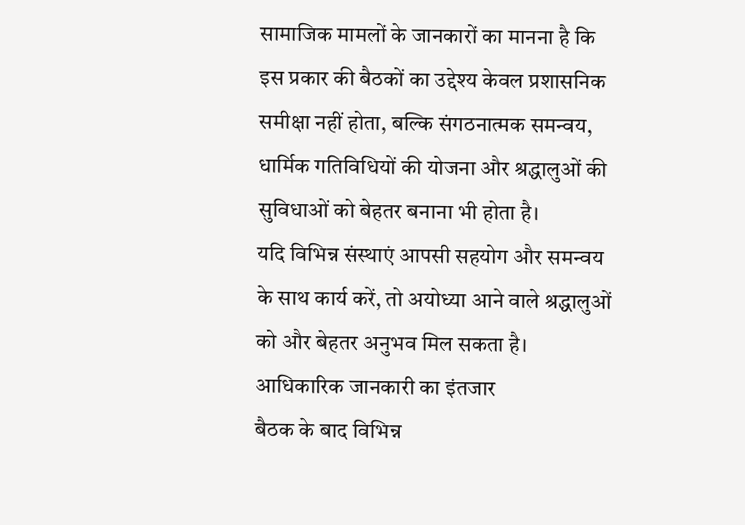सामाजिक मामलों के जानकारों का मानना है कि इस प्रकार की बैठकों का उद्देश्य केवल प्रशासनिक समीक्षा नहीं होता, बल्कि संगठनात्मक समन्वय, धार्मिक गतिविधियों की योजना और श्रद्धालुओं की सुविधाओं को बेहतर बनाना भी होता है।
यदि विभिन्न संस्थाएं आपसी सहयोग और समन्वय के साथ कार्य करें, तो अयोध्या आने वाले श्रद्धालुओं को और बेहतर अनुभव मिल सकता है।
आधिकारिक जानकारी का इंतजार
बैठक के बाद विभिन्न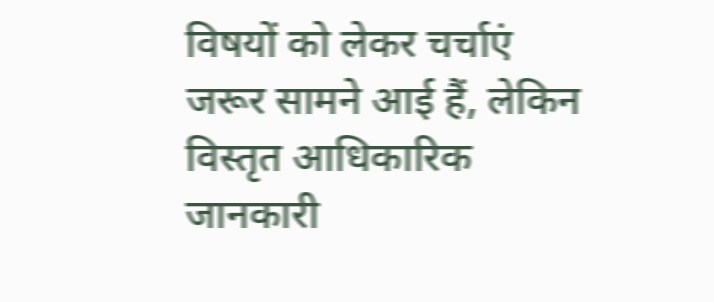विषयों को लेकर चर्चाएं जरूर सामने आई हैं, लेकिन विस्तृत आधिकारिक जानकारी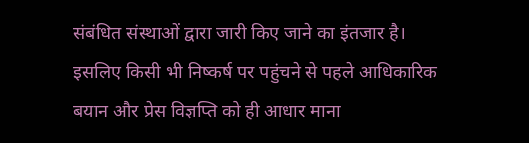संबंधित संस्थाओं द्वारा जारी किए जाने का इंतजार है। इसलिए किसी भी निष्कर्ष पर पहुंचने से पहले आधिकारिक बयान और प्रेस विज्ञप्ति को ही आधार माना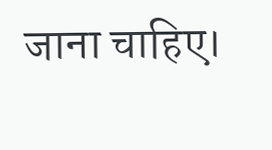जाना चाहिए।